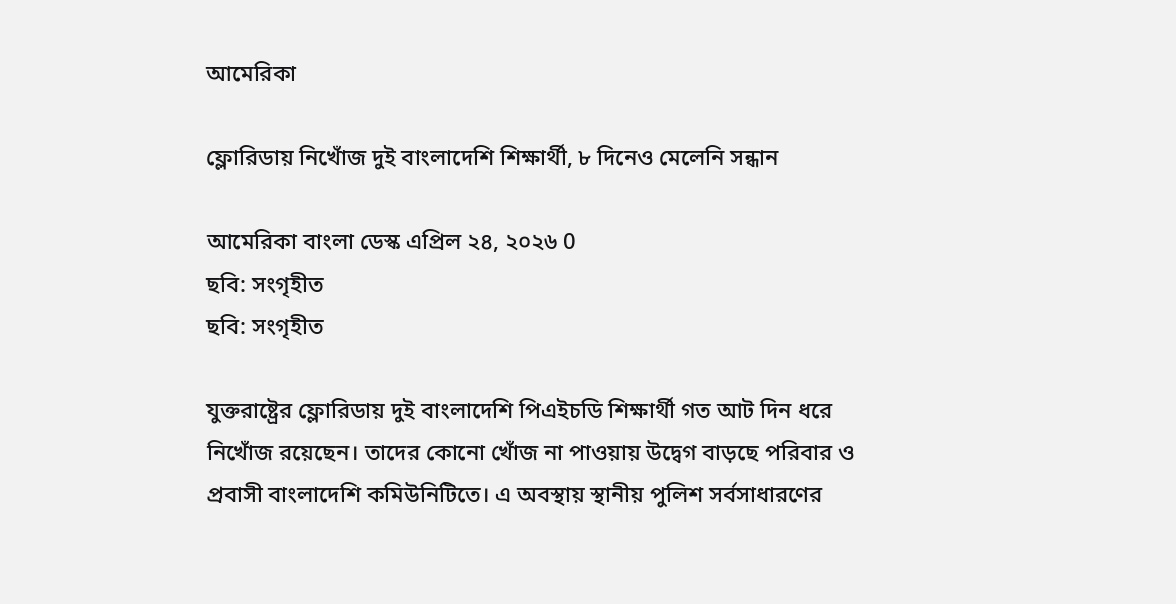আমেরিকা

ফ্লোরিডায় নিখোঁজ দুই বাংলাদেশি শিক্ষার্থী, ৮ দিনেও মেলেনি সন্ধান

আমেরিকা বাংলা ডেস্ক এপ্রিল ২৪, ২০২৬ 0
ছবি: সংগৃহীত
ছবি: সংগৃহীত

যুক্তরাষ্ট্রের ফ্লোরিডায় দুই বাংলাদেশি পিএইচডি শিক্ষার্থী গত আট দিন ধরে নিখোঁজ রয়েছেন। তাদের কোনো খোঁজ না পাওয়ায় উদ্বেগ বাড়ছে পরিবার ও প্রবাসী বাংলাদেশি কমিউনিটিতে। এ অবস্থায় স্থানীয় পুলিশ সর্বসাধারণের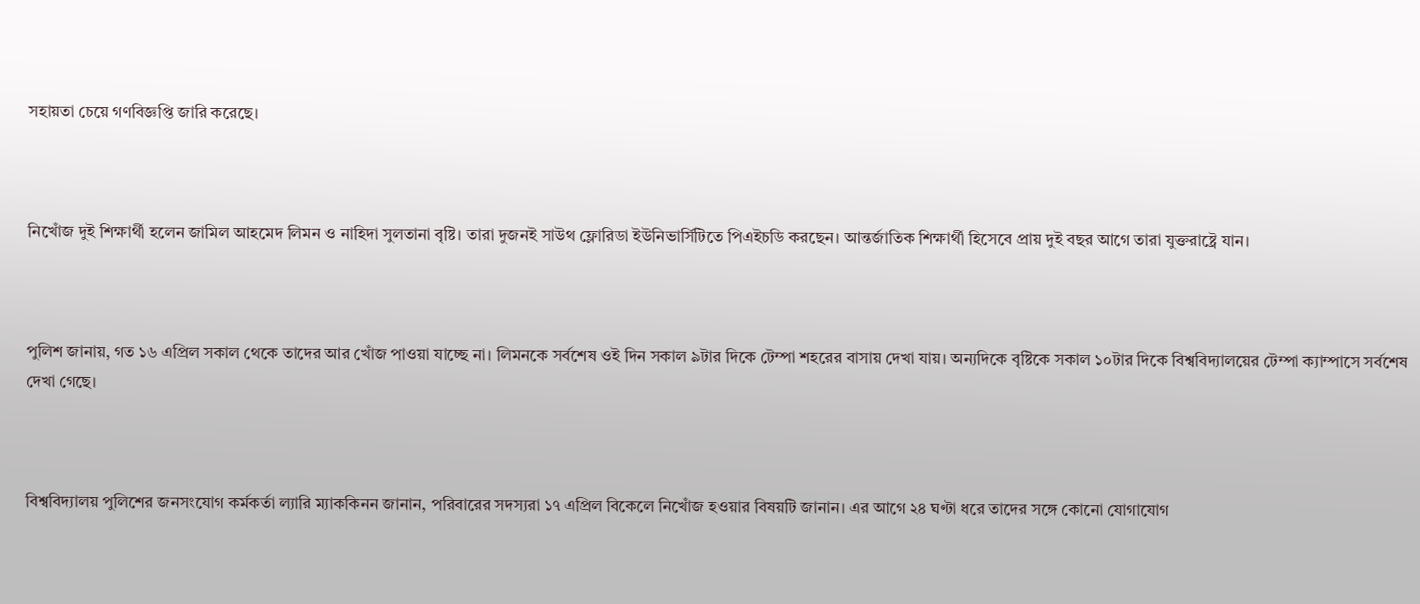সহায়তা চেয়ে গণবিজ্ঞপ্তি জারি করেছে।



নিখোঁজ দুই শিক্ষার্থী হলেন জামিল আহমেদ লিমন ও নাহিদা সুলতানা বৃষ্টি। তারা দুজনই সাউথ ফ্লোরিডা ইউনিভার্সিটিতে পিএইচডি করছেন। আন্তর্জাতিক শিক্ষার্থী হিসেবে প্রায় দুই বছর আগে তারা যুক্তরাষ্ট্রে যান।



পুলিশ জানায়, গত ১৬ এপ্রিল সকাল থেকে তাদের আর খোঁজ পাওয়া যাচ্ছে না। লিমনকে সর্বশেষ ওই দিন সকাল ৯টার দিকে টেম্পা শহরের বাসায় দেখা যায়। অন্যদিকে বৃষ্টিকে সকাল ১০টার দিকে বিশ্ববিদ্যালয়ের টেম্পা ক্যাম্পাসে সর্বশেষ দেখা গেছে।



বিশ্ববিদ্যালয় পুলিশের জনসংযোগ কর্মকর্তা ল্যারি ম্যাককিনন জানান, পরিবারের সদস্যরা ১৭ এপ্রিল বিকেলে নিখোঁজ হওয়ার বিষয়টি জানান। এর আগে ২৪ ঘণ্টা ধরে তাদের সঙ্গে কোনো যোগাযোগ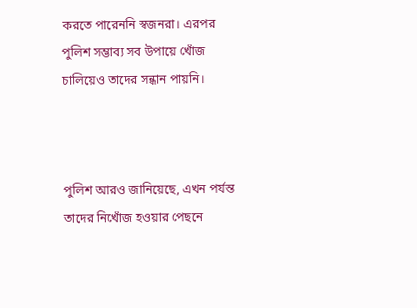করতে পারেননি স্বজনরা। এরপর পুলিশ সম্ভাব্য সব উপায়ে খোঁজ চালিয়েও তাদের সন্ধান পায়নি।



পুলিশ আরও জানিয়েছে, এখন পর্যন্ত তাদের নিখোঁজ হওয়ার পেছনে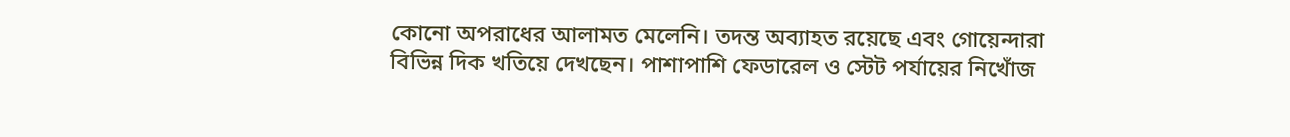কোনো অপরাধের আলামত মেলেনি। তদন্ত অব্যাহত রয়েছে এবং গোয়েন্দারা বিভিন্ন দিক খতিয়ে দেখছেন। পাশাপাশি ফেডারেল ও স্টেট পর্যায়ের নিখোঁজ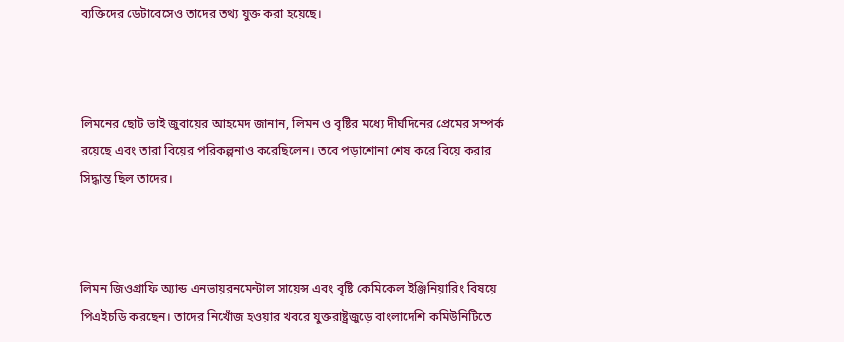ব্যক্তিদের ডেটাবেসেও তাদের তথ্য যুক্ত করা হয়েছে।



লিমনের ছোট ভাই জুবায়ের আহমেদ জানান, লিমন ও বৃষ্টির মধ্যে দীর্ঘদিনের প্রেমের সম্পর্ক রয়েছে এবং তারা বিয়ের পরিকল্পনাও করেছিলেন। তবে পড়াশোনা শেষ করে বিয়ে করার সিদ্ধান্ত ছিল তাদের।



লিমন জিওগ্রাফি অ্যান্ড এনভায়রনমেন্টাল সায়েন্স এবং বৃষ্টি কেমিকেল ইঞ্জিনিয়ারিং বিষয়ে পিএইচডি করছেন। তাদের নিখোঁজ হওয়ার খবরে যুক্তরাষ্ট্রজুড়ে বাংলাদেশি কমিউনিটিতে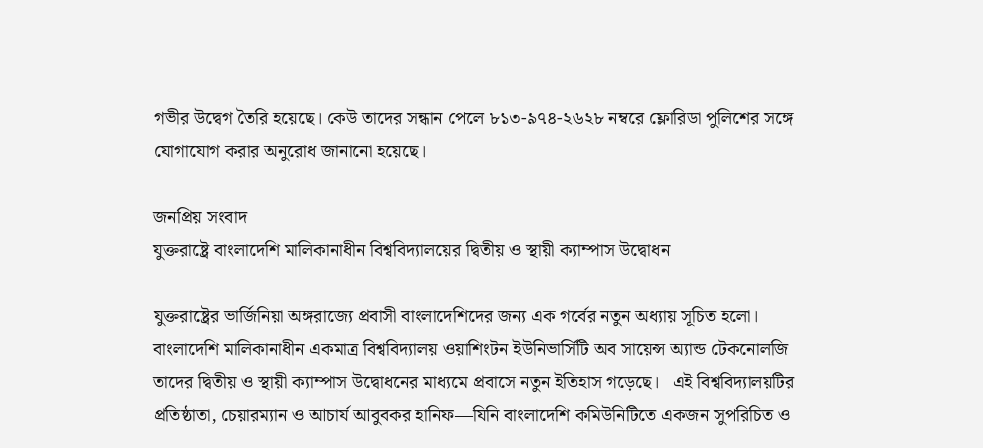গভীর উদ্বেগ তৈরি হয়েছে। কেউ তাদের সন্ধান পেলে ৮১৩-৯৭৪-২৬২৮ নম্বরে ফ্লোরিডা পুলিশের সঙ্গে যোগাযোগ করার অনুরোধ জানানো হয়েছে।

জনপ্রিয় সংবাদ
যুক্তরাষ্ট্রে বাংলাদেশি মালিকানাধীন বিশ্ববিদ্যালয়ের দ্বিতীয় ও স্থায়ী ক্যাম্পাস উদ্বোধন

যুক্তরাষ্ট্রের ভার্জিনিয়া অঙ্গরাজ্যে প্রবাসী বাংলাদেশিদের জন্য এক গর্বের নতুন অধ্যায় সূচিত হলো। বাংলাদেশি মালিকানাধীন একমাত্র বিশ্ববিদ্যালয় ওয়াশিংটন ইউনিভার্সিটি অব সায়েন্স অ্যান্ড টেকনোলজি তাদের দ্বিতীয় ও স্থায়ী ক্যাম্পাস উদ্বোধনের মাধ্যমে প্রবাসে নতুন ইতিহাস গড়েছে।   এই বিশ্ববিদ্যালয়টির প্রতিষ্ঠাতা, চেয়ারম্যান ও আচার্য আবুবকর হানিফ—যিনি বাংলাদেশি কমিউনিটিতে একজন সুপরিচিত ও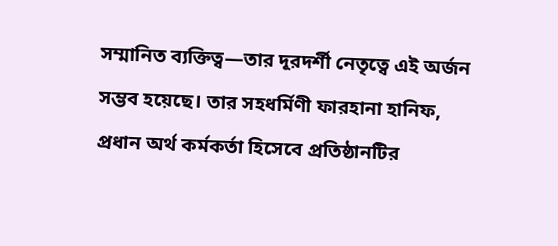সম্মানিত ব্যক্তিত্ব—তার দূরদর্শী নেতৃত্বে এই অর্জন সম্ভব হয়েছে। তার সহধর্মিণী ফারহানা হানিফ, প্রধান অর্থ কর্মকর্তা হিসেবে প্রতিষ্ঠানটির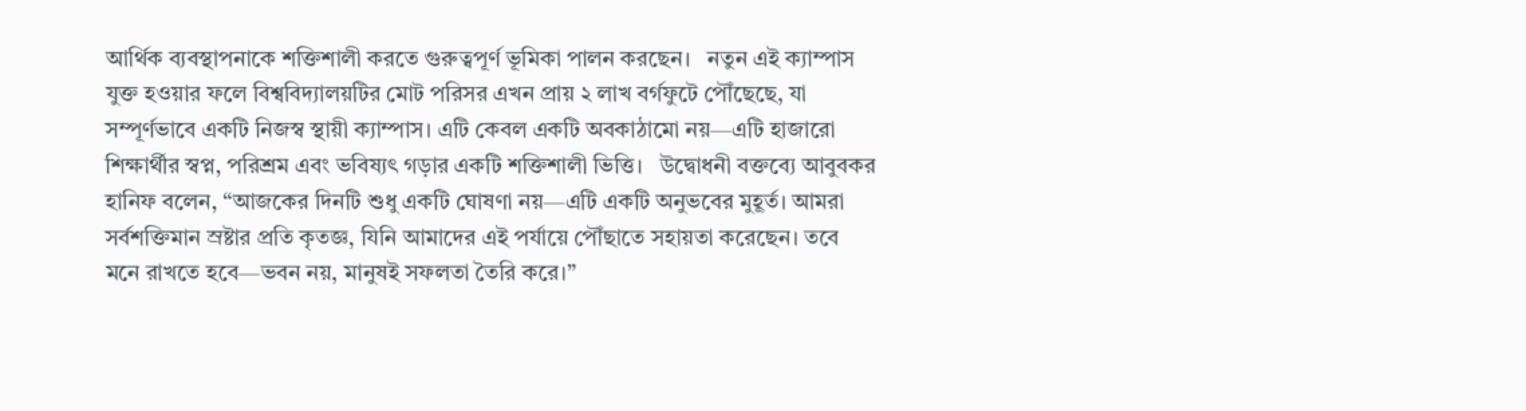আর্থিক ব্যবস্থাপনাকে শক্তিশালী করতে গুরুত্বপূর্ণ ভূমিকা পালন করছেন।   নতুন এই ক্যাম্পাস যুক্ত হওয়ার ফলে বিশ্ববিদ্যালয়টির মোট পরিসর এখন প্রায় ২ লাখ বর্গফুটে পৌঁছেছে, যা সম্পূর্ণভাবে একটি নিজস্ব স্থায়ী ক্যাম্পাস। এটি কেবল একটি অবকাঠামো নয়—এটি হাজারো শিক্ষার্থীর স্বপ্ন, পরিশ্রম এবং ভবিষ্যৎ গড়ার একটি শক্তিশালী ভিত্তি।   উদ্বোধনী বক্তব্যে আবুবকর হানিফ বলেন, “আজকের দিনটি শুধু একটি ঘোষণা নয়—এটি একটি অনুভবের মুহূর্ত। আমরা সর্বশক্তিমান স্রষ্টার প্রতি কৃতজ্ঞ, যিনি আমাদের এই পর্যায়ে পৌঁছাতে সহায়তা করেছেন। তবে মনে রাখতে হবে—ভবন নয়, মানুষই সফলতা তৈরি করে।”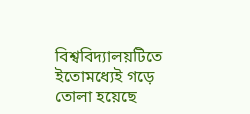বিশ্ববিদ্যালয়টিতে ইতোমধ্যেই গড়ে তোলা হয়েছে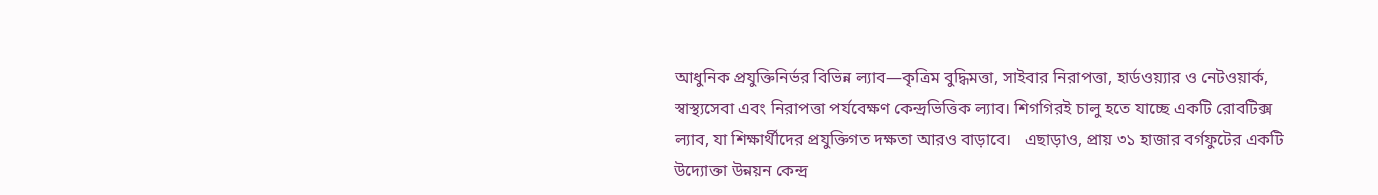আধুনিক প্রযুক্তিনির্ভর বিভিন্ন ল্যাব—কৃত্রিম বুদ্ধিমত্তা, সাইবার নিরাপত্তা, হার্ডওয়্যার ও নেটওয়ার্ক, স্বাস্থ্যসেবা এবং নিরাপত্তা পর্যবেক্ষণ কেন্দ্রভিত্তিক ল্যাব। শিগগিরই চালু হতে যাচ্ছে একটি রোবটিক্স ল্যাব, যা শিক্ষার্থীদের প্রযুক্তিগত দক্ষতা আরও বাড়াবে।   এছাড়াও, প্রায় ৩১ হাজার বর্গফুটের একটি উদ্যোক্তা উন্নয়ন কেন্দ্র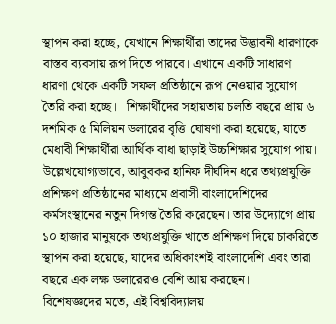স্থাপন করা হচ্ছে, যেখানে শিক্ষার্থীরা তাদের উদ্ভাবনী ধারণাকে বাস্তব ব্যবসায় রূপ দিতে পারবে। এখানে একটি সাধারণ ধারণা থেকে একটি সফল প্রতিষ্ঠানে রূপ নেওয়ার সুযোগ তৈরি করা হচ্ছে।   শিক্ষার্থীদের সহায়তায় চলতি বছরে প্রায় ৬ দশমিক ৫ মিলিয়ন ডলারের বৃত্তি ঘোষণা করা হয়েছে, যাতে মেধাবী শিক্ষার্থীরা আর্থিক বাধা ছাড়াই উচ্চশিক্ষার সুযোগ পায়।   উল্লেখযোগ্যভাবে, আবুবকর হানিফ দীর্ঘদিন ধরে তথ্যপ্রযুক্তি প্রশিক্ষণ প্রতিষ্ঠানের মাধ্যমে প্রবাসী বাংলাদেশিদের কর্মসংস্থানের নতুন দিগন্ত তৈরি করেছেন। তার উদ্যোগে প্রায় ১০ হাজার মানুষকে তথ্যপ্রযুক্তি খাতে প্রশিক্ষণ দিয়ে চাকরিতে স্থাপন করা হয়েছে, যাদের অধিকাংশই বাংলাদেশি এবং তারা বছরে এক লক্ষ ডলারেরও বেশি আয় করছেন।   বিশেষজ্ঞদের মতে, এই বিশ্ববিদ্যালয়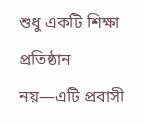শুধু একটি শিক্ষা প্রতিষ্ঠান নয়—এটি প্রবাসী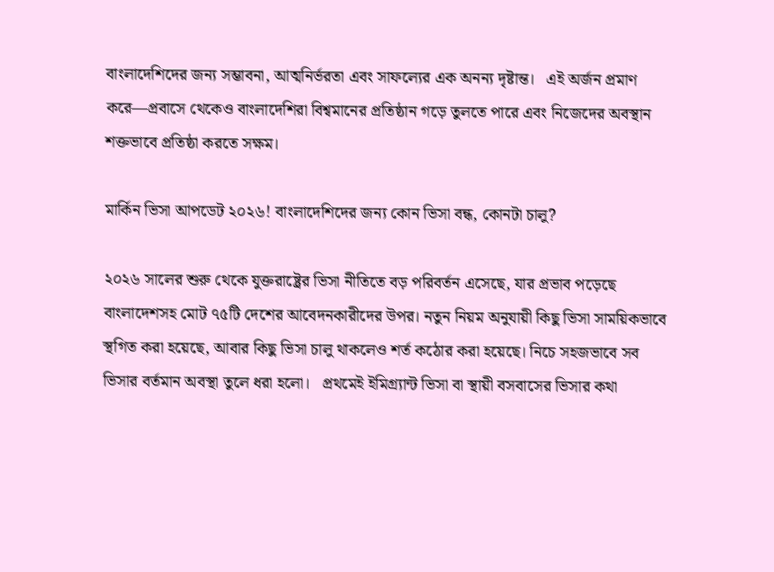বাংলাদেশিদের জন্য সম্ভাবনা, আত্মনির্ভরতা এবং সাফল্যের এক অনন্য দৃষ্টান্ত।   এই অর্জন প্রমাণ করে—প্রবাসে থেকেও বাংলাদেশিরা বিশ্বমানের প্রতিষ্ঠান গড়ে তুলতে পারে এবং নিজেদের অবস্থান শক্তভাবে প্রতিষ্ঠা করতে সক্ষম।

মার্কিন ভিসা আপডেট ২০২৬! বাংলাদেশিদের জন্য কোন ভিসা বন্ধ, কোনটা চালু?

২০২৬ সালের শুরু থেকে যুক্তরাষ্ট্রের ভিসা নীতিতে বড় পরিবর্তন এসেছে, যার প্রভাব পড়েছে বাংলাদেশসহ মোট ৭৫টি দেশের আবেদনকারীদের উপর। নতুন নিয়ম অনুযায়ী কিছু ভিসা সাময়িকভাবে স্থগিত করা হয়েছে, আবার কিছু ভিসা চালু থাকলেও শর্ত কঠোর করা হয়েছে। নিচে সহজভাবে সব ভিসার বর্তমান অবস্থা তুলে ধরা হলো।   প্রথমেই ইমিগ্র্যান্ট ভিসা বা স্থায়ী বসবাসের ভিসার কথা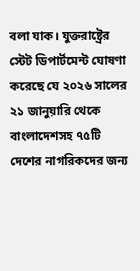বলা যাক। যুক্তরাষ্ট্রের স্টেট ডিপার্টমেন্ট ঘোষণা করেছে যে ২০২৬ সালের ২১ জানুয়ারি থেকে বাংলাদেশসহ ৭৫টি দেশের নাগরিকদের জন্য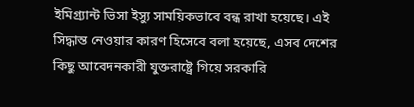ইমিগ্র্যান্ট ভিসা ইস্যু সাময়িকভাবে বন্ধ রাখা হয়েছে। এই সিদ্ধান্ত নেওয়ার কারণ হিসেবে বলা হয়েছে, এসব দেশের কিছু আবেদনকারী যুক্তরাষ্ট্রে গিয়ে সরকারি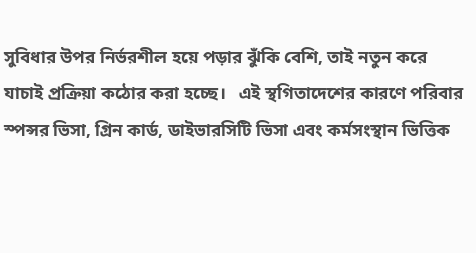সুবিধার উপর নির্ভরশীল হয়ে পড়ার ঝুঁকি বেশি, তাই নতুন করে যাচাই প্রক্রিয়া কঠোর করা হচ্ছে।   এই স্থগিতাদেশের কারণে পরিবার স্পন্সর ভিসা, গ্রিন কার্ড, ডাইভারসিটি ভিসা এবং কর্মসংস্থান ভিত্তিক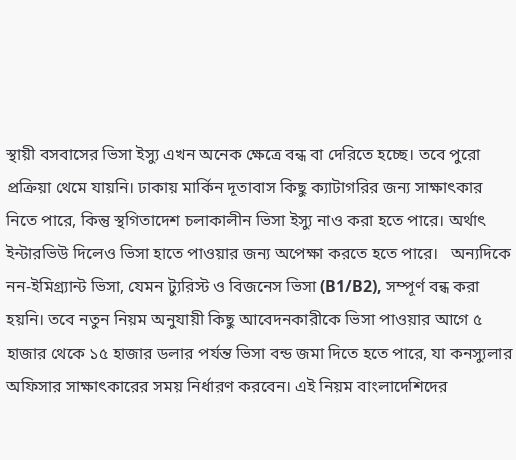স্থায়ী বসবাসের ভিসা ইস্যু এখন অনেক ক্ষেত্রে বন্ধ বা দেরিতে হচ্ছে। তবে পুরো প্রক্রিয়া থেমে যায়নি। ঢাকায় মার্কিন দূতাবাস কিছু ক্যাটাগরির জন্য সাক্ষাৎকার নিতে পারে, কিন্তু স্থগিতাদেশ চলাকালীন ভিসা ইস্যু নাও করা হতে পারে। অর্থাৎ ইন্টারভিউ দিলেও ভিসা হাতে পাওয়ার জন্য অপেক্ষা করতে হতে পারে।   অন্যদিকে নন-ইমিগ্র্যান্ট ভিসা, যেমন ট্যুরিস্ট ও বিজনেস ভিসা (B1/B2), সম্পূর্ণ বন্ধ করা হয়নি। তবে নতুন নিয়ম অনুযায়ী কিছু আবেদনকারীকে ভিসা পাওয়ার আগে ৫ হাজার থেকে ১৫ হাজার ডলার পর্যন্ত ভিসা বন্ড জমা দিতে হতে পারে, যা কনস্যুলার অফিসার সাক্ষাৎকারের সময় নির্ধারণ করবেন। এই নিয়ম বাংলাদেশিদের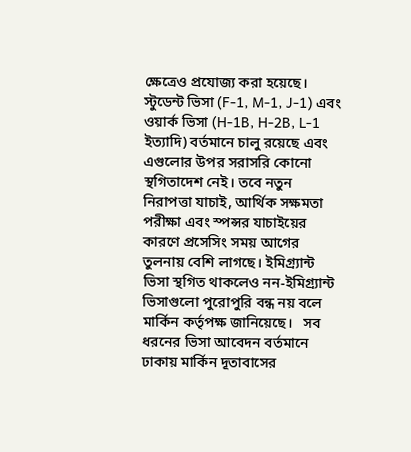ক্ষেত্রেও প্রযোজ্য করা হয়েছে।   স্টুডেন্ট ভিসা (F-1, M-1, J-1) এবং ওয়ার্ক ভিসা (H-1B, H-2B, L-1 ইত্যাদি) বর্তমানে চালু রয়েছে এবং এগুলোর উপর সরাসরি কোনো স্থগিতাদেশ নেই। তবে নতুন নিরাপত্তা যাচাই, আর্থিক সক্ষমতা পরীক্ষা এবং স্পন্সর যাচাইয়ের কারণে প্রসেসিং সময় আগের তুলনায় বেশি লাগছে। ইমিগ্র্যান্ট ভিসা স্থগিত থাকলেও নন-ইমিগ্র্যান্ট ভিসাগুলো পুরোপুরি বন্ধ নয় বলে মার্কিন কর্তৃপক্ষ জানিয়েছে।   সব ধরনের ভিসা আবেদন বর্তমানে ঢাকায় মার্কিন দূতাবাসের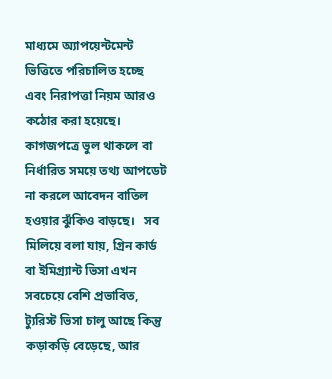মাধ্যমে অ্যাপয়েন্টমেন্ট ভিত্তিতে পরিচালিত হচ্ছে এবং নিরাপত্তা নিয়ম আরও কঠোর করা হয়েছে। কাগজপত্রে ভুল থাকলে বা নির্ধারিত সময়ে তথ্য আপডেট না করলে আবেদন বাতিল হওয়ার ঝুঁকিও বাড়ছে।   সব মিলিয়ে বলা যায়, গ্রিন কার্ড বা ইমিগ্র্যান্ট ভিসা এখন সবচেয়ে বেশি প্রভাবিত, ট্যুরিস্ট ভিসা চালু আছে কিন্তু কড়াকড়ি বেড়েছে, আর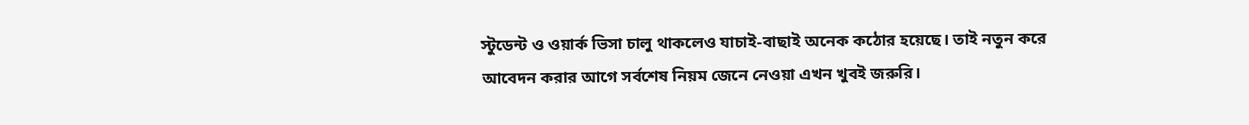স্টুডেন্ট ও ওয়ার্ক ভিসা চালু থাকলেও যাচাই-বাছাই অনেক কঠোর হয়েছে। তাই নতুন করে আবেদন করার আগে সর্বশেষ নিয়ম জেনে নেওয়া এখন খুবই জরুরি।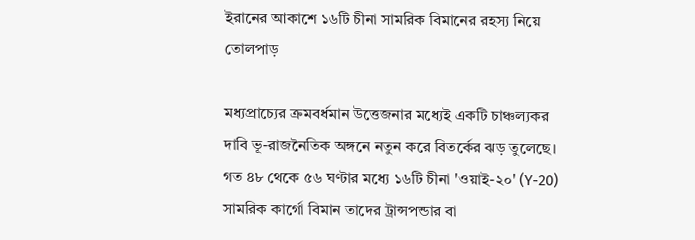ইরানের আকাশে ১৬টি চীনা সামরিক বিমানের রহস্য নিয়ে তোলপাড়

মধ্যপ্রাচ্যের ক্রমবর্ধমান উত্তেজনার মধ্যেই একটি চাঞ্চল্যকর দাবি ভূ-রাজনৈতিক অঙ্গনে নতুন করে বিতর্কের ঝড় তুলেছে।   গত ৪৮ থেকে ৫৬ ঘণ্টার মধ্যে ১৬টি চীনা 'ওয়াই-২০' (Y-20) সামরিক কার্গো বিমান তাদের ট্রান্সপন্ডার বা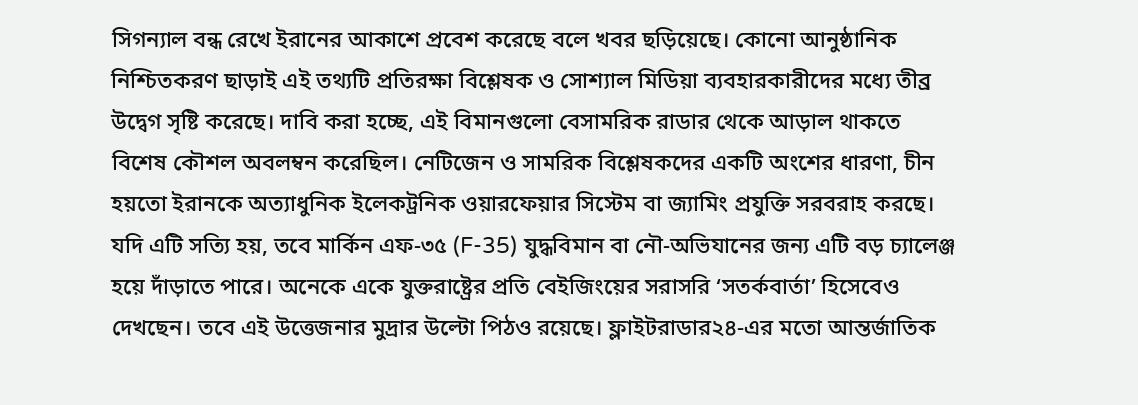সিগন্যাল বন্ধ রেখে ইরানের আকাশে প্রবেশ করেছে বলে খবর ছড়িয়েছে। কোনো আনুষ্ঠানিক নিশ্চিতকরণ ছাড়াই এই তথ্যটি প্রতিরক্ষা বিশ্লেষক ও সোশ্যাল মিডিয়া ব্যবহারকারীদের মধ্যে তীব্র উদ্বেগ সৃষ্টি করেছে। দাবি করা হচ্ছে, এই বিমানগুলো বেসামরিক রাডার থেকে আড়াল থাকতে বিশেষ কৌশল অবলম্বন করেছিল। নেটিজেন ও সামরিক বিশ্লেষকদের একটি অংশের ধারণা, চীন হয়তো ইরানকে অত্যাধুনিক ইলেকট্রনিক ওয়ারফেয়ার সিস্টেম বা জ্যামিং প্রযুক্তি সরবরাহ করছে। যদি এটি সত্যি হয়, তবে মার্কিন এফ-৩৫ (F-35) যুদ্ধবিমান বা নৌ-অভিযানের জন্য এটি বড় চ্যালেঞ্জ হয়ে দাঁড়াতে পারে। অনেকে একে যুক্তরাষ্ট্রের প্রতি বেইজিংয়ের সরাসরি ‘সতর্কবার্তা’ হিসেবেও দেখছেন। তবে এই উত্তেজনার মুদ্রার উল্টো পিঠও রয়েছে। ফ্লাইটরাডার২৪-এর মতো আন্তর্জাতিক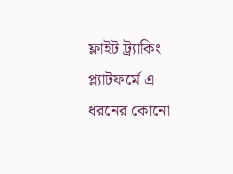ফ্লাইট ট্র্যাকিং প্ল্যাটফর্মে এ ধরনের কোনো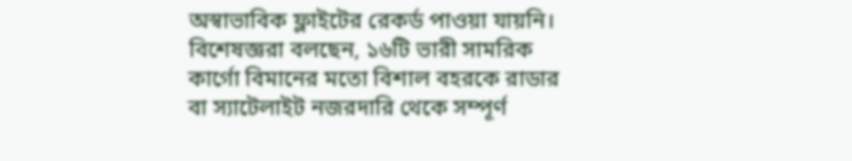অস্বাভাবিক ফ্লাইটের রেকর্ড পাওয়া যায়নি। বিশেষজ্ঞরা বলছেন, ১৬টি ভারী সামরিক কার্গো বিমানের মতো বিশাল বহরকে রাডার বা স্যাটেলাইট নজরদারি থেকে সম্পূর্ণ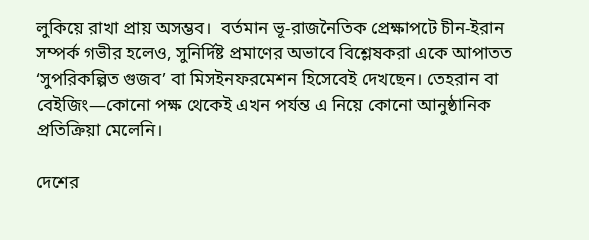লুকিয়ে রাখা প্রায় অসম্ভব।  বর্তমান ভূ-রাজনৈতিক প্রেক্ষাপটে চীন-ইরান সম্পর্ক গভীর হলেও, সুনির্দিষ্ট প্রমাণের অভাবে বিশ্লেষকরা একে আপাতত ‘সুপরিকল্পিত গুজব’ বা মিসইনফরমেশন হিসেবেই দেখছেন। তেহরান বা বেইজিং—কোনো পক্ষ থেকেই এখন পর্যন্ত এ নিয়ে কোনো আনুষ্ঠানিক প্রতিক্রিয়া মেলেনি।

দেশের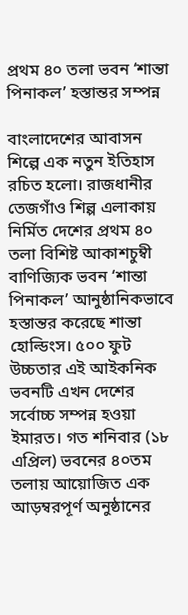প্রথম ৪০ তলা ভবন ‘শান্তা পিনাকল’ হস্তান্তর সম্পন্ন

বাংলাদেশের আবাসন শিল্পে এক নতুন ইতিহাস রচিত হলো। রাজধানীর তেজগাঁও শিল্প এলাকায় নির্মিত দেশের প্রথম ৪০ তলা বিশিষ্ট আকাশচুম্বী বাণিজ্যিক ভবন ‘শান্তা পিনাকল’ আনুষ্ঠানিকভাবে হস্তান্তর করেছে শান্তা হোল্ডিংস। ৫০০ ফুট উচ্চতার এই আইকনিক ভবনটি এখন দেশের সর্বোচ্চ সম্পন্ন হওয়া ইমারত। গত শনিবার (১৮ এপ্রিল) ভবনের ৪০তম তলায় আয়োজিত এক আড়ম্বরপূর্ণ অনুষ্ঠানের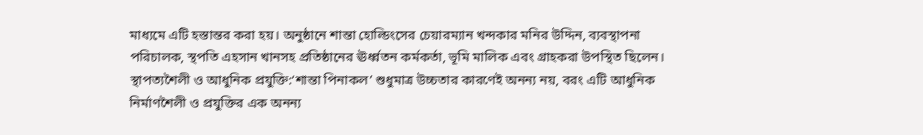মাধ্যমে এটি হস্তান্তর করা হয়। অনুষ্ঠানে শান্তা হোল্ডিংসের চেয়ারম্যান খন্দকার মনির উদ্দিন, ব্যবস্থাপনা পরিচালক, স্থপতি এহসান খানসহ প্রতিষ্ঠানের ঊর্ধ্বতন কর্মকর্তা, ভূমি মালিক এবং গ্রাহকরা উপস্থিত ছিলেন। স্থাপত্যশৈলী ও আধুনিক প্রযুক্তি:‘শান্তা পিনাকল’ শুধুমাত্র উচ্চতার কারণেই অনন্য নয়, বরং এটি আধুনিক নির্মাণশৈলী ও প্রযুক্তির এক অনন্য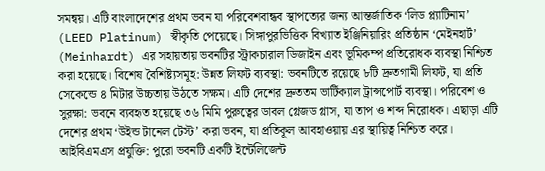সমন্বয়। এটি বাংলাদেশের প্রথম ভবন যা পরিবেশবান্ধব স্থাপত্যের জন্য আন্তর্জাতিক ‘লিড প্ল্যাটিনাম’ (LEED Platinum) স্বীকৃতি পেয়েছে। সিঙ্গাপুরভিত্তিক বিখ্যাত ইঞ্জিনিয়ারিং প্রতিষ্ঠান ‘মেইনহার্ট’ (Meinhardt) এর সহায়তায় ভবনটির স্ট্রাকচারাল ডিজাইন এবং ভূমিকম্প প্রতিরোধক ব্যবস্থা নিশ্চিত করা হয়েছে। বিশেষ বৈশিষ্ট্যসমূহ: উন্নত লিফট ব্যবস্থা: ভবনটিতে রয়েছে ৮টি দ্রুতগামী লিফট, যা প্রতি সেকেন্ডে ৪ মিটার উচ্চতায় উঠতে সক্ষম। এটি দেশের দ্রুততম ভার্টিক্যাল ট্রান্সপোর্ট ব্যবস্থা। পরিবেশ ও সুরক্ষা: ভবনে ব্যবহৃত হয়েছে ৩৬ মিমি পুরুত্বের ডাবল গ্লেজড গ্লাস, যা তাপ ও শব্দ নিরোধক। এছাড়া এটি দেশের প্রথম ‘উইন্ড টানেল টেস্ট’ করা ভবন, যা প্রতিকূল আবহাওয়ায় এর স্থায়িত্ব নিশ্চিত করে। আইবিএমএস প্রযুক্তি: পুরো ভবনটি একটি ইন্টেলিজেন্ট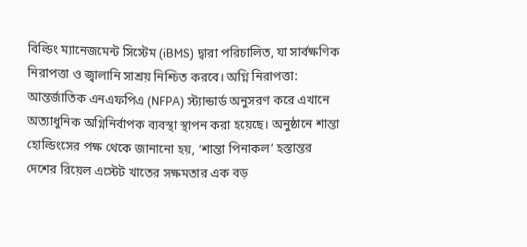বিল্ডিং ম্যানেজমেন্ট সিস্টেম (iBMS) দ্বারা পরিচালিত, যা সার্বক্ষণিক নিরাপত্তা ও জ্বালানি সাশ্রয় নিশ্চিত করবে। অগ্নি নিরাপত্তা: আন্তর্জাতিক এনএফপিএ (NFPA) স্ট্যান্ডার্ড অনুসরণ করে এখানে অত্যাধুনিক অগ্নিনির্বাপক ব্যবস্থা স্থাপন করা হয়েছে। অনুষ্ঠানে শান্তা হোল্ডিংসের পক্ষ থেকে জানানো হয়, ‘শান্তা পিনাকল’ হস্তান্তর দেশের রিয়েল এস্টেট খাতের সক্ষমতার এক বড়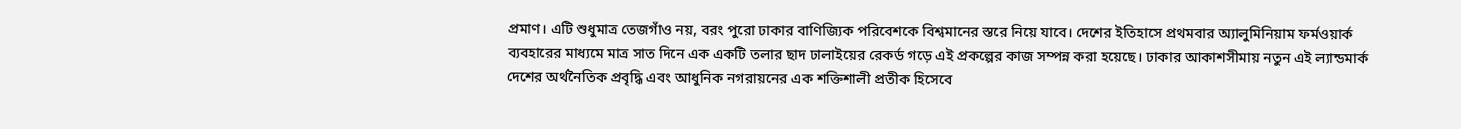প্রমাণ। এটি শুধুমাত্র তেজগাঁও নয়, বরং পুরো ঢাকার বাণিজ্যিক পরিবেশকে বিশ্বমানের স্তরে নিয়ে যাবে। দেশের ইতিহাসে প্রথমবার অ্যালুমিনিয়াম ফর্মওয়ার্ক ব্যবহারের মাধ্যমে মাত্র সাত দিনে এক একটি তলার ছাদ ঢালাইয়ের রেকর্ড গড়ে এই প্রকল্পের কাজ সম্পন্ন করা হয়েছে। ঢাকার আকাশসীমায় নতুন এই ল্যান্ডমার্ক দেশের অর্থনৈতিক প্রবৃদ্ধি এবং আধুনিক নগরায়নের এক শক্তিশালী প্রতীক হিসেবে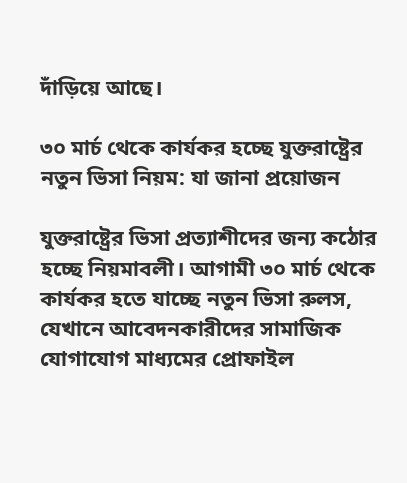দাঁড়িয়ে আছে।

৩০ মার্চ থেকে কার্যকর হচ্ছে যুক্তরাষ্ট্রের নতুন ভিসা নিয়ম: যা জানা প্রয়োজন

যুক্তরাষ্ট্রের ভিসা প্রত্যাশীদের জন্য কঠোর হচ্ছে নিয়মাবলী। আগামী ৩০ মার্চ থেকে কার্যকর হতে যাচ্ছে নতুন ভিসা রুলস, যেখানে আবেদনকারীদের সামাজিক যোগাযোগ মাধ্যমের প্রোফাইল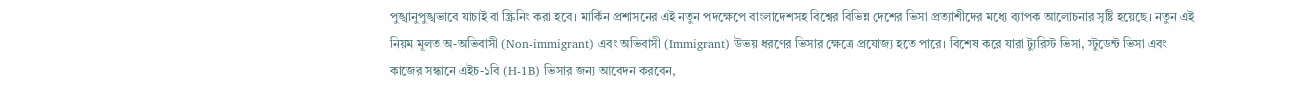পুঙ্খানুপুঙ্খভাবে যাচাই বা স্ক্রিনিং করা হবে। মার্কিন প্রশাসনের এই নতুন পদক্ষেপে বাংলাদেশসহ বিশ্বের বিভিন্ন দেশের ভিসা প্রত্যাশীদের মধ্যে ব্যাপক আলোচনার সৃষ্টি হয়েছে। নতুন এই নিয়ম মূলত অ-অভিবাসী (Non-immigrant) এবং অভিবাসী (Immigrant) উভয় ধরণের ভিসার ক্ষেত্রে প্রযোজ্য হতে পারে। বিশেষ করে যারা ট্যুরিস্ট ভিসা, স্টুডেন্ট ভিসা এবং কাজের সন্ধানে এইচ-১বি (H-1B) ভিসার জন্য আবেদন করবেন,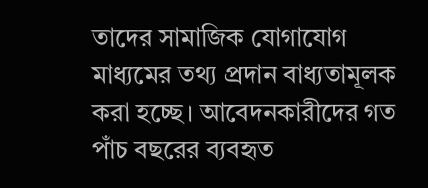তাদের সামাজিক যোগাযোগ মাধ্যমের তথ্য প্রদান বাধ্যতামূলক করা হচ্ছে। আবেদনকারীদের গত পাঁচ বছরের ব্যবহৃত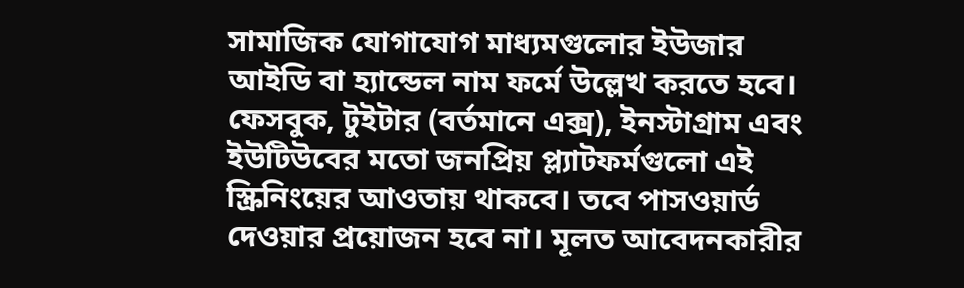সামাজিক যোগাযোগ মাধ্যমগুলোর ইউজার আইডি বা হ্যান্ডেল নাম ফর্মে উল্লেখ করতে হবে। ফেসবুক, টুইটার (বর্তমানে এক্স), ইনস্টাগ্রাম এবং ইউটিউবের মতো জনপ্রিয় প্ল্যাটফর্মগুলো এই স্ক্রিনিংয়ের আওতায় থাকবে। তবে পাসওয়ার্ড দেওয়ার প্রয়োজন হবে না। মূলত আবেদনকারীর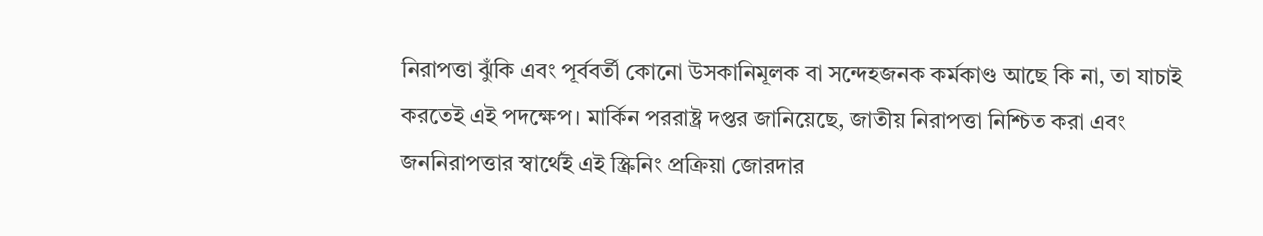নিরাপত্তা ঝুঁকি এবং পূর্ববর্তী কোনো উসকানিমূলক বা সন্দেহজনক কর্মকাণ্ড আছে কি না, তা যাচাই করতেই এই পদক্ষেপ। মার্কিন পররাষ্ট্র দপ্তর জানিয়েছে, জাতীয় নিরাপত্তা নিশ্চিত করা এবং জননিরাপত্তার স্বার্থেই এই স্ক্রিনিং প্রক্রিয়া জোরদার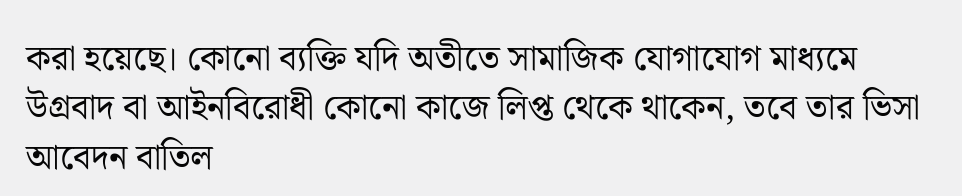করা হয়েছে। কোনো ব্যক্তি যদি অতীতে সামাজিক যোগাযোগ মাধ্যমে উগ্রবাদ বা আইনবিরোধী কোনো কাজে লিপ্ত থেকে থাকেন, তবে তার ভিসা আবেদন বাতিল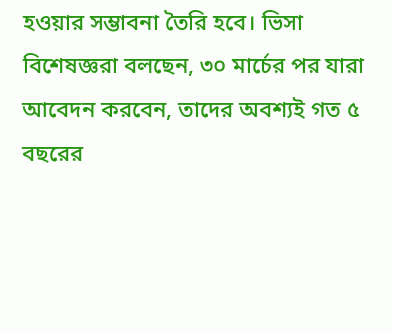হওয়ার সম্ভাবনা তৈরি হবে। ভিসা বিশেষজ্ঞরা বলছেন, ৩০ মার্চের পর যারা আবেদন করবেন, তাদের অবশ্যই গত ৫ বছরের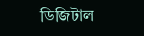ডিজিটাল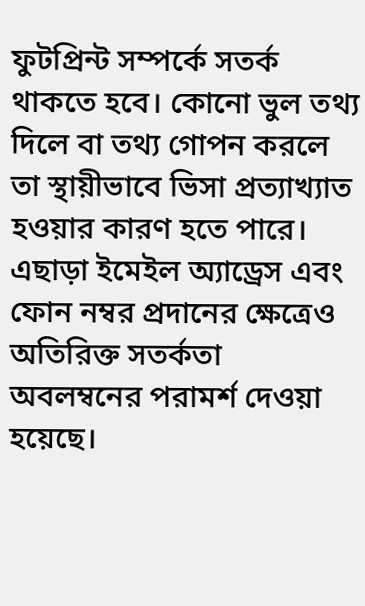ফুটপ্রিন্ট সম্পর্কে সতর্ক থাকতে হবে। কোনো ভুল তথ্য দিলে বা তথ্য গোপন করলে তা স্থায়ীভাবে ভিসা প্রত্যাখ্যাত হওয়ার কারণ হতে পারে। এছাড়া ইমেইল অ্যাড্রেস এবং ফোন নম্বর প্রদানের ক্ষেত্রেও অতিরিক্ত সতর্কতা অবলম্বনের পরামর্শ দেওয়া হয়েছে।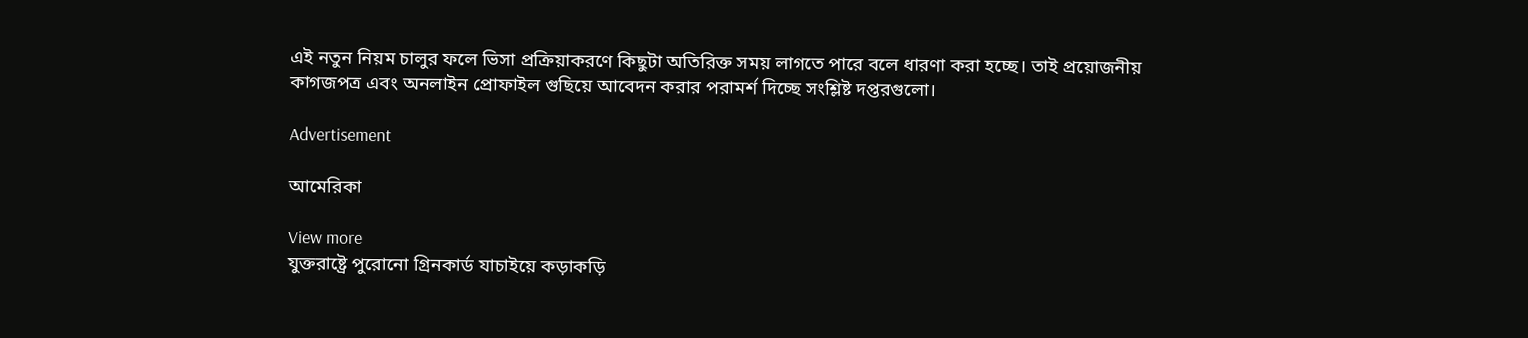এই নতুন নিয়ম চালুর ফলে ভিসা প্রক্রিয়াকরণে কিছুটা অতিরিক্ত সময় লাগতে পারে বলে ধারণা করা হচ্ছে। তাই প্রয়োজনীয় কাগজপত্র এবং অনলাইন প্রোফাইল গুছিয়ে আবেদন করার পরামর্শ দিচ্ছে সংশ্লিষ্ট দপ্তরগুলো।

Advertisement

আমেরিকা

View more
যুক্তরাষ্ট্রে পুরোনো গ্রিনকার্ড যাচাইয়ে কড়াকড়ি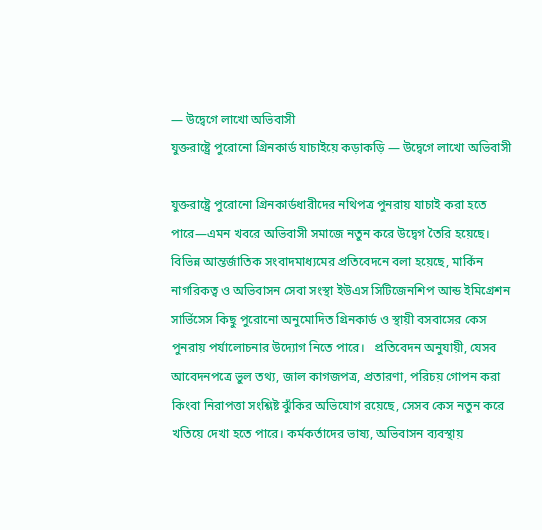— উদ্বেগে লাখো অভিবাসী
যুক্তরাষ্ট্রে পুরোনো গ্রিনকার্ড যাচাইয়ে কড়াকড়ি — উদ্বেগে লাখো অভিবাসী

যুক্তরাষ্ট্রে পুরোনো গ্রিনকার্ডধারীদের নথিপত্র পুনরায় যাচাই করা হতে পারে—এমন খবরে অভিবাসী সমাজে নতুন করে উদ্বেগ তৈরি হয়েছে। বিভিন্ন আন্তর্জাতিক সংবাদমাধ্যমের প্রতিবেদনে বলা হয়েছে, মার্কিন নাগরিকত্ব ও অভিবাসন সেবা সংস্থা ইউএস সিটিজেনশিপ আন্ড ইমিগ্রেশন সার্ভিসেস কিছু পুরোনো অনুমোদিত গ্রিনকার্ড ও স্থায়ী বসবাসের কেস পুনরায় পর্যালোচনার উদ্যোগ নিতে পারে।   প্রতিবেদন অনুযায়ী, যেসব আবেদনপত্রে ভুল তথ্য, জাল কাগজপত্র, প্রতারণা, পরিচয় গোপন করা কিংবা নিরাপত্তা সংশ্লিষ্ট ঝুঁকির অভিযোগ রয়েছে, সেসব কেস নতুন করে খতিয়ে দেখা হতে পারে। কর্মকর্তাদের ভাষ্য, অভিবাসন ব্যবস্থায়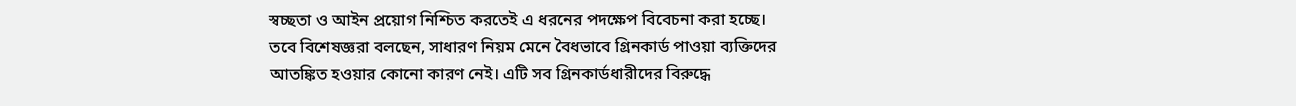স্বচ্ছতা ও আইন প্রয়োগ নিশ্চিত করতেই এ ধরনের পদক্ষেপ বিবেচনা করা হচ্ছে।   তবে বিশেষজ্ঞরা বলছেন, সাধারণ নিয়ম মেনে বৈধভাবে গ্রিনকার্ড পাওয়া ব্যক্তিদের আতঙ্কিত হওয়ার কোনো কারণ নেই। এটি সব গ্রিনকার্ডধারীদের বিরুদ্ধে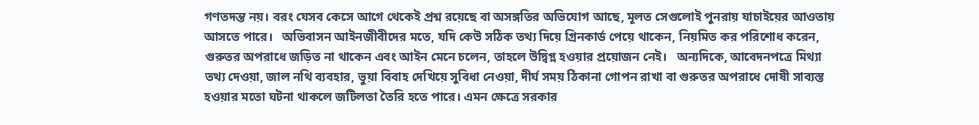গণতদন্ত নয়। বরং যেসব কেসে আগে থেকেই প্রশ্ন রয়েছে বা অসঙ্গতির অভিযোগ আছে, মূলত সেগুলোই পুনরায় যাচাইয়ের আওতায় আসতে পারে।   অভিবাসন আইনজীবীদের মতে, যদি কেউ সঠিক তথ্য দিয়ে গ্রিনকার্ড পেয়ে থাকেন, নিয়মিত কর পরিশোধ করেন, গুরুতর অপরাধে জড়িত না থাকেন এবং আইন মেনে চলেন, তাহলে উদ্বিগ্ন হওয়ার প্রয়োজন নেই।   অন্যদিকে, আবেদনপত্রে মিথ্যা তথ্য দেওয়া, জাল নথি ব্যবহার, ভুয়া বিবাহ দেখিয়ে সুবিধা নেওয়া, দীর্ঘ সময় ঠিকানা গোপন রাখা বা গুরুতর অপরাধে দোষী সাব্যস্ত হওয়ার মতো ঘটনা থাকলে জটিলতা তৈরি হতে পারে। এমন ক্ষেত্রে সরকার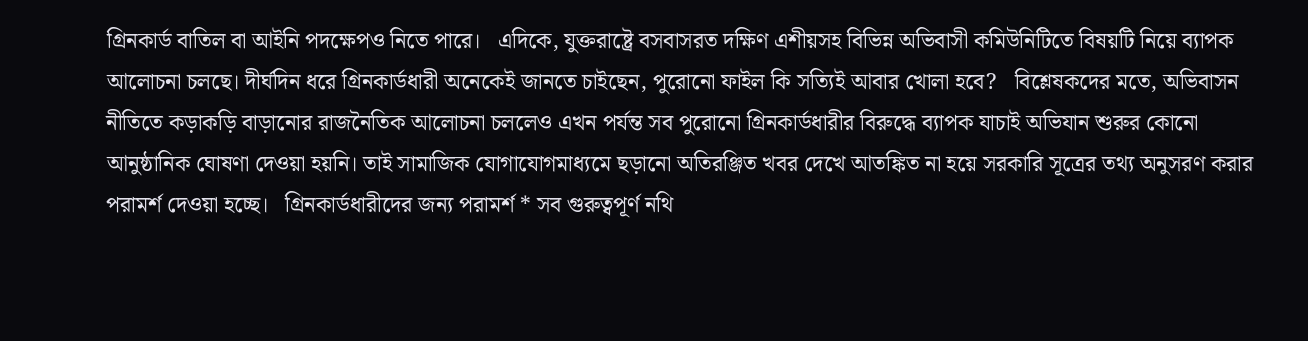গ্রিনকার্ড বাতিল বা আইনি পদক্ষেপও নিতে পারে।   এদিকে, যুক্তরাষ্ট্রে বসবাসরত দক্ষিণ এশীয়সহ বিভিন্ন অভিবাসী কমিউনিটিতে বিষয়টি নিয়ে ব্যাপক আলোচনা চলছে। দীর্ঘদিন ধরে গ্রিনকার্ডধারী অনেকেই জানতে চাইছেন, পুরোনো ফাইল কি সত্যিই আবার খোলা হবে?   বিশ্লেষকদের মতে, অভিবাসন নীতিতে কড়াকড়ি বাড়ানোর রাজনৈতিক আলোচনা চললেও এখন পর্যন্ত সব পুরোনো গ্রিনকার্ডধারীর বিরুদ্ধে ব্যাপক যাচাই অভিযান শুরুর কোনো আনুষ্ঠানিক ঘোষণা দেওয়া হয়নি। তাই সামাজিক যোগাযোগমাধ্যমে ছড়ানো অতিরঞ্জিত খবর দেখে আতঙ্কিত না হয়ে সরকারি সূত্রের তথ্য অনুসরণ করার পরামর্শ দেওয়া হচ্ছে।   গ্রিনকার্ডধারীদের জন্য পরামর্শ * সব গুরুত্বপূর্ণ নথি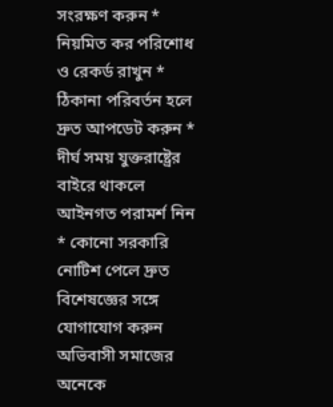সংরক্ষণ করুন * নিয়মিত কর পরিশোধ ও রেকর্ড রাখুন * ঠিকানা পরিবর্তন হলে দ্রুত আপডেট করুন * দীর্ঘ সময় যুক্তরাষ্ট্রের বাইরে থাকলে আইনগত পরামর্শ নিন * কোনো সরকারি নোটিশ পেলে দ্রুত বিশেষজ্ঞের সঙ্গে যোগাযোগ করুন   অভিবাসী সমাজের অনেকে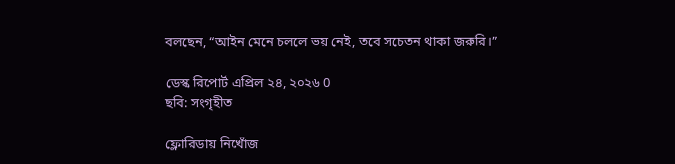বলছেন, “আইন মেনে চললে ভয় নেই, তবে সচেতন থাকা জরুরি।”

ডেস্ক রিপোর্ট এপ্রিল ২৪, ২০২৬ 0
ছবি: সংগৃহীত

ফ্লোরিডায় নিখোঁজ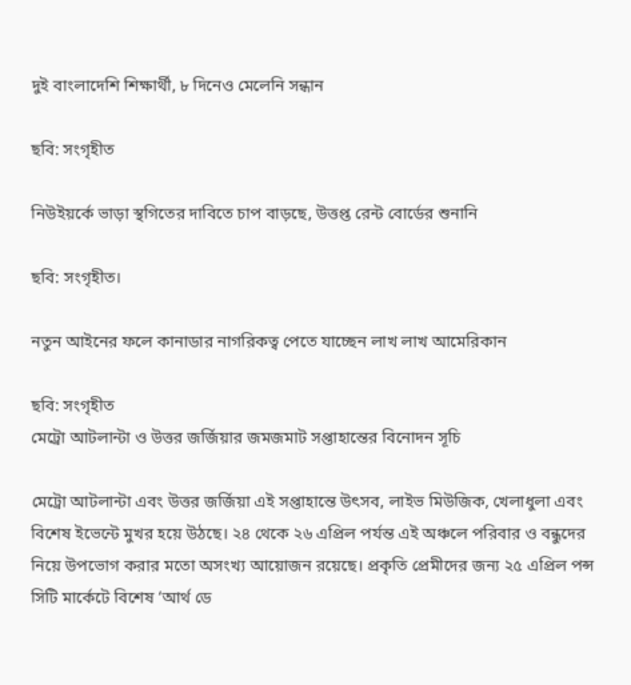দুই বাংলাদেশি শিক্ষার্থী, ৮ দিনেও মেলেনি সন্ধান

ছবি: সংগৃহীত

নিউইয়র্কে ভাড়া স্থগিতের দাবিতে চাপ বাড়ছে, উত্তপ্ত রেন্ট বোর্ডের শুনানি

ছবি: সংগৃহীত।

নতুন আইনের ফলে কানাডার নাগরিকত্ব পেতে যাচ্ছেন লাখ লাখ আমেরিকান

ছবি: সংগৃহীত
মেট্রো আটলান্টা ও উত্তর জর্জিয়ার জমজমাট সপ্তাহান্তের বিনোদন সূচি

মেট্রো আটলান্টা এবং উত্তর জর্জিয়া এই সপ্তাহান্তে উৎসব, লাইভ মিউজিক, খেলাধুলা এবং বিশেষ ইভেন্টে মুখর হয়ে উঠছে। ২৪ থেকে ২৬ এপ্রিল পর্যন্ত এই অঞ্চলে পরিবার ও বন্ধুদের নিয়ে উপভোগ করার মতো অসংখ্য আয়োজন রয়েছে। প্রকৃতি প্রেমীদের জন্য ২৫ এপ্রিল পন্স সিটি মার্কেটে বিশেষ ‘আর্থ ডে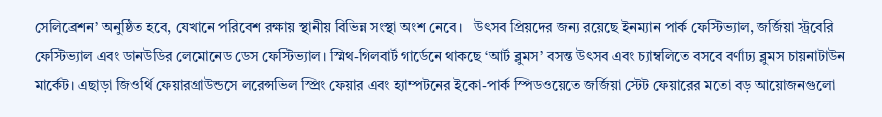সেলিব্রেশন’ অনুষ্ঠিত হবে, যেখানে পরিবেশ রক্ষায় স্থানীয় বিভিন্ন সংস্থা অংশ নেবে।   উৎসব প্রিয়দের জন্য রয়েছে ইনম্যান পার্ক ফেস্টিভ্যাল, জর্জিয়া স্ট্রবেরি ফেস্টিভ্যাল এবং ডানউডির লেমোনেড ডেস ফেস্টিভ্যাল। স্মিথ-গিলবার্ট গার্ডেনে থাকছে ‘আর্ট ব্লুমস’ বসন্ত উৎসব এবং চ্যাম্বলিতে বসবে বর্ণাঢ্য ব্লুমস চায়নাটাউন মার্কেট। এছাড়া জিওর্থি ফেয়ারগ্রাউন্ডসে লরেন্সভিল স্প্রিং ফেয়ার এবং হ্যাম্পটনের ইকো-পার্ক স্পিডওয়েতে জর্জিয়া স্টেট ফেয়ারের মতো বড় আয়োজনগুলো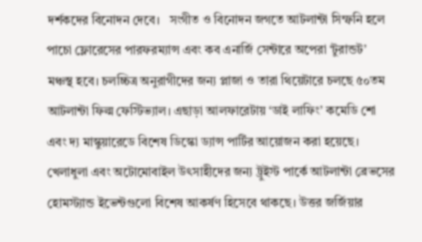দর্শকদের বিনোদন দেবে।   সংগীত ও বিনোদন জগতে আটলান্টা সিম্ফনি হলে পাচো ফ্লোরেসের পারফরম্যান্স এবং কব এনার্জি সেন্টারে অপেরা ‘টুরান্ডট’ মঞ্চস্থ হবে। চলচ্চিত্র অনুরাগীদের জন্য প্লাজা ও তারা থিয়েটারে চলছে ৫০তম আটলান্টা ফিল্ম ফেস্টিভ্যাল। এছাড়া আলফারেটায় ‘ডাই লাফিং’ কমেডি শো এবং দ্য মাস্কুয়ারেডে বিশেষ ডিস্কো ড্যান্স পার্টির আয়োজন করা হয়েছে।   খেলাধুলা এবং অটোমোবাইল উৎসাহীদের জন্য ট্রুইস্ট পার্কে আটলান্টা ব্রেভসের হোমস্ট্যান্ড ইভেন্টগুলো বিশেষ আকর্ষণ হিসেবে থাকছে। উত্তর জর্জিয়ার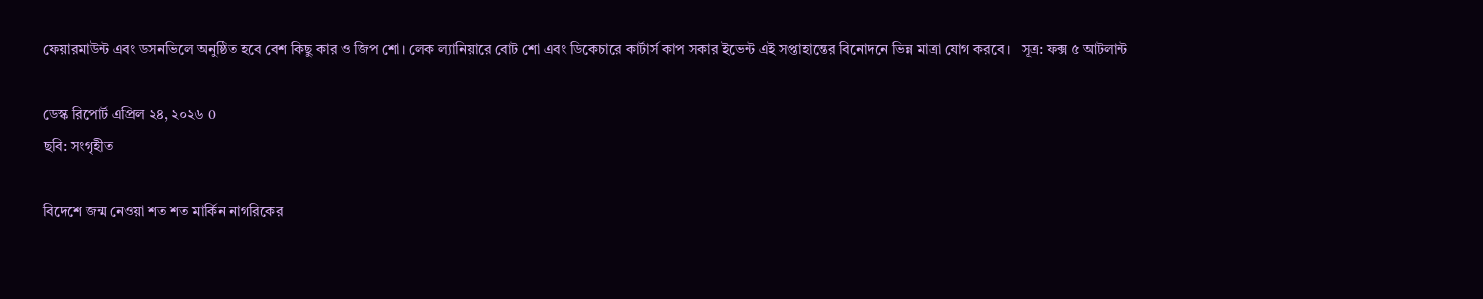ফেয়ারমাউন্ট এবং ডসনভিলে অনুষ্ঠিত হবে বেশ কিছু কার ও জিপ শো। লেক ল্যানিয়ারে বোট শো এবং ডিকেচারে কার্টার্স কাপ সকার ইভেন্ট এই সপ্তাহান্তের বিনোদনে ভিন্ন মাত্রা যোগ করবে।   সূত্র: ফক্স ৫ আটলান্ট

ডেস্ক রিপোর্ট এপ্রিল ২৪, ২০২৬ 0
ছবি: সংগৃহীত

বিদেশে জন্ম নেওয়া শত শত মার্কিন নাগরিকের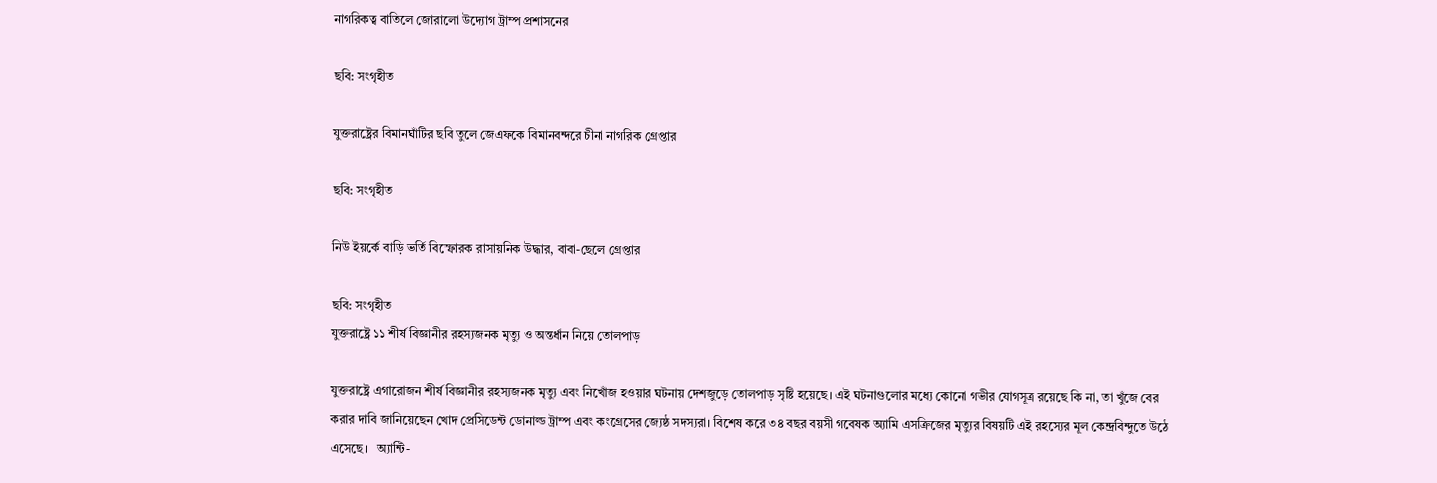নাগরিকত্ব বাতিলে জোরালো উদ্যোগ ট্রাম্প প্রশাসনের

ছবি: সংগৃহীত

যুক্তরাষ্ট্রের বিমানঘাঁটির ছবি তুলে জেএফকে বিমানবন্দরে চীনা নাগরিক গ্রেপ্তার

ছবি: সংগৃহীত

নিউ ইয়র্কে বাড়ি ভর্তি বিস্ফোরক রাসায়নিক উদ্ধার, বাবা-ছেলে গ্রেপ্তার

ছবি: সংগৃহীত
যুক্তরাষ্ট্রে ১১ শীর্ষ বিজ্ঞানীর রহস্যজনক মৃত্যু ও অন্তর্ধান নিয়ে তোলপাড়

যুক্তরাষ্ট্রে এগারোজন শীর্ষ বিজ্ঞানীর রহস্যজনক মৃত্যু এবং নিখোঁজ হওয়ার ঘটনায় দেশজুড়ে তোলপাড় সৃষ্টি হয়েছে। এই ঘটনাগুলোর মধ্যে কোনো গভীর যোগসূত্র রয়েছে কি না, তা খুঁজে বের করার দাবি জানিয়েছেন খোদ প্রেসিডেন্ট ডোনাল্ড ট্রাম্প এবং কংগ্রেসের জ্যেষ্ঠ সদস্যরা। বিশেষ করে ৩৪ বছর বয়সী গবেষক অ্যামি এসক্রিজের মৃত্যুর বিষয়টি এই রহস্যের মূল কেন্দ্রবিন্দুতে উঠে এসেছে।   অ্যান্টি-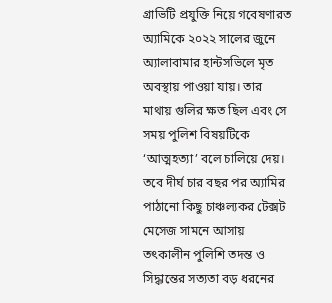গ্রাভিটি প্রযুক্তি নিয়ে গবেষণারত অ্যামিকে ২০২২ সালের জুনে অ্যালাবামার হান্টসভিলে মৃত অবস্থায় পাওয়া যায়। তার মাথায় গুলির ক্ষত ছিল এবং সে সময় পুলিশ বিষয়টিকে ‘আত্মহত্যা’ বলে চালিয়ে দেয়। তবে দীর্ঘ চার বছর পর অ্যামির পাঠানো কিছু চাঞ্চল্যকর টেক্সট মেসেজ সামনে আসায় তৎকালীন পুলিশি তদন্ত ও সিদ্ধান্তের সত্যতা বড় ধরনের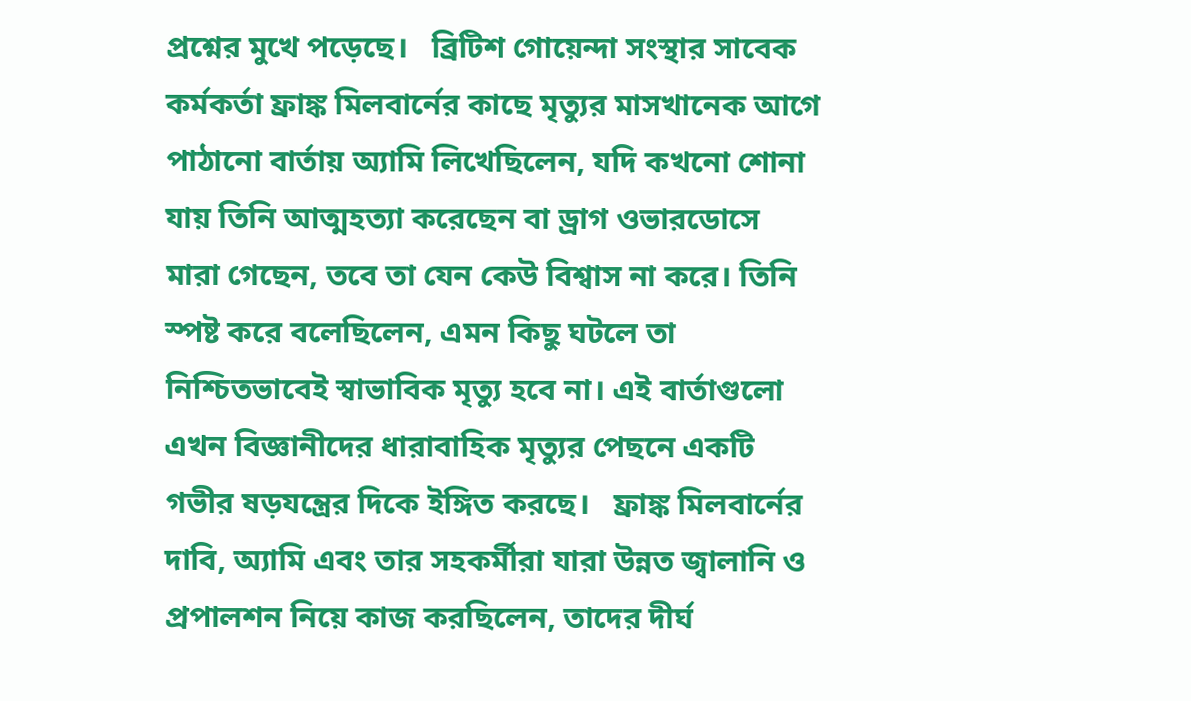প্রশ্নের মুখে পড়েছে।   ব্রিটিশ গোয়েন্দা সংস্থার সাবেক কর্মকর্তা ফ্রাঙ্ক মিলবার্নের কাছে মৃত্যুর মাসখানেক আগে পাঠানো বার্তায় অ্যামি লিখেছিলেন, যদি কখনো শোনা যায় তিনি আত্মহত্যা করেছেন বা ড্রাগ ওভারডোসে মারা গেছেন, তবে তা যেন কেউ বিশ্বাস না করে। তিনি স্পষ্ট করে বলেছিলেন, এমন কিছু ঘটলে তা নিশ্চিতভাবেই স্বাভাবিক মৃত্যু হবে না। এই বার্তাগুলো এখন বিজ্ঞানীদের ধারাবাহিক মৃত্যুর পেছনে একটি গভীর ষড়যন্ত্রের দিকে ইঙ্গিত করছে।   ফ্রাঙ্ক মিলবার্নের দাবি, অ্যামি এবং তার সহকর্মীরা যারা উন্নত জ্বালানি ও প্রপালশন নিয়ে কাজ করছিলেন, তাদের দীর্ঘ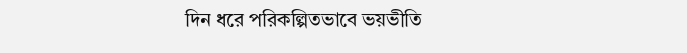দিন ধরে পরিকল্পিতভাবে ভয়ভীতি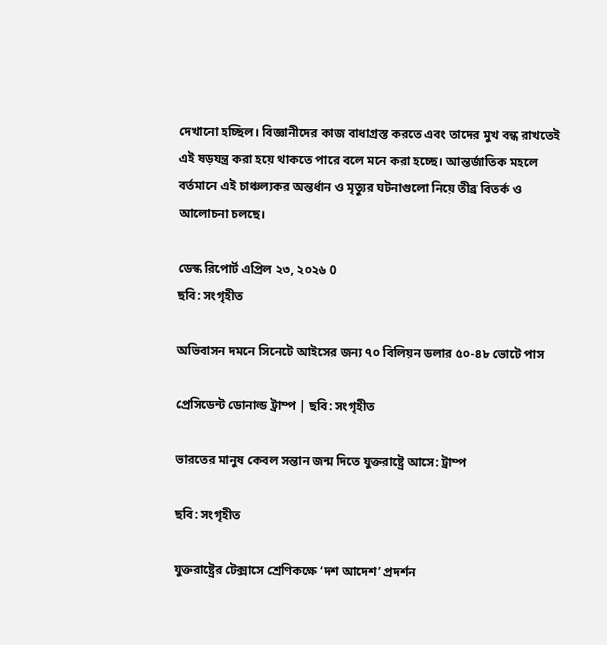দেখানো হচ্ছিল। বিজ্ঞানীদের কাজ বাধাগ্রস্ত করতে এবং তাদের মুখ বন্ধ রাখতেই এই ষড়যন্ত্র করা হয়ে থাকতে পারে বলে মনে করা হচ্ছে। আন্তর্জাতিক মহলে বর্তমানে এই চাঞ্চল্যকর অন্তর্ধান ও মৃত্যুর ঘটনাগুলো নিয়ে তীব্র বিতর্ক ও আলোচনা চলছে।

ডেস্ক রিপোর্ট এপ্রিল ২৩, ২০২৬ 0
ছবি: সংগৃহীত

অভিবাসন দমনে সিনেটে আইসের জন্য ৭০ বিলিয়ন ডলার ৫০-৪৮ ভোটে পাস

প্রেসিডেন্ট ডোনাল্ড ট্রাম্প | ছবি: সংগৃহীত

ভারতের মানুষ কেবল সন্তান জন্ম দিতে যুক্তরাষ্ট্রে আসে: ট্রাম্প

ছবি: সংগৃহীত

যুক্তরাষ্ট্রের টেক্সাসে শ্রেণিকক্ষে ‘দশ আদেশ’ প্রদর্শন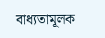বাধ্যতামূলক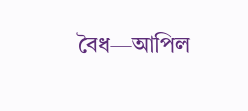বৈধ—আপিল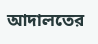আদালতের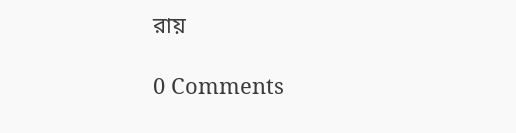রায়

0 Comments